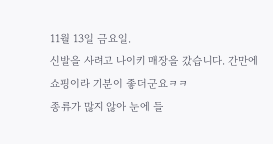11월 13일 금요일.
신발을 사려고 나이키 매장을 갔습니다. 간만에 쇼핑이라 기분이 좋더군요ㅋㅋ
종류가 많지 않아 눈에 들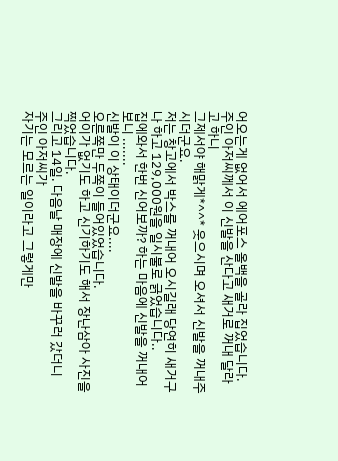어오는게 없어서 에어포스 올백을 골라 집었습니다.
주인 아저씨께서 이 신발을 산다고 새거로 꺼내 달라고 하니
그제서야 해맑게*^^* 웃으시며 오셔서 신발을 꺼내주시더군요.
저는 창고에서 박스를 꺼내어 오시길래 당연히 새거구나 하고 129,000원을 일시불로 긁었습니다..
집에와서 한번 신어보까? 하는 마음에 신발을 꺼내어 보니 .......
신발이 이 상태이더군요....
오른쪽만 두쪽이 들어있었습니다.
어이가 없기도 하고 신기하기도 해서 장난삼아 사진을 찍었습니다.
그리고 14일. 다음날 매장에 신발을 바꾸러 갔더니
주인 아저씨가
자기는 모르는 일이라고 그렇게만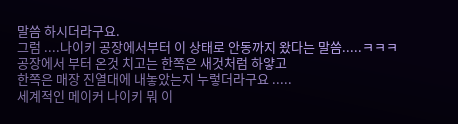말씀 하시더라구요.
그럼 ....나이키 공장에서부터 이 상태로 안동까지 왔다는 말씀.....ㅋㅋㅋ
공장에서 부터 온것 치고는 한쪽은 새것처럼 하얗고
한쪽은 매장 진열대에 내놓았는지 누렇더라구요 .....
세계적인 메이커 나이키 뭐 이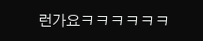런가요ㅋㅋㅋㅋㅋㅋ